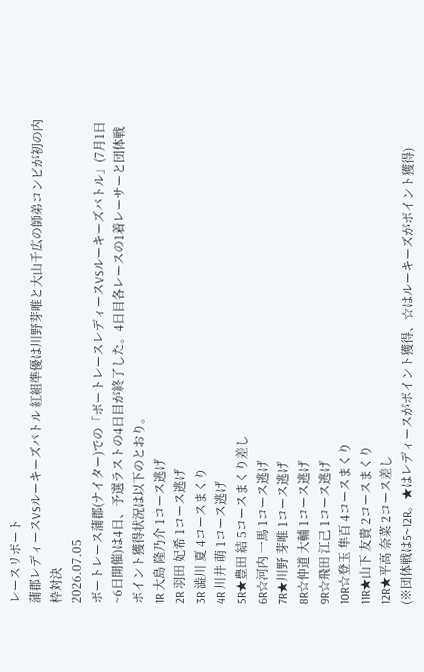レースリポート
蒲郡レディースVSルーキーズバトル 紅組準優は川野芽唯と大山千広の師弟コンビが初の内枠対決
2026.07.05
ボートレース蒲郡(ナイター)での「ボートレースレディースVSルーキーズバトル」(7月1日~6日開催)は4日、予選ラストの4日目が終了した。4日目各レースの1着レーサーと団体戦ポイント獲得状況は以下のとおり。
1R 大島 隆乃介 1コース逃げ
2R 羽田 妃希 1コース逃げ
3R 澁川 夏 4コースまくり
4R 川井 萌 1コース逃げ
5R★豊田 結 5コースまくり差し
6R☆河内 一馬 1コース逃げ
7R★川野 芽唯 1コース逃げ
8R☆仲道 大輔 1コース逃げ
9R☆飛田 江己 1コース逃げ
10R☆登玉 隼百 4コースまくり
11R★山下 友貴 2コースまくり
12R★平高 奈菜 2コース差し
(※団体戦は5~12R。★はレディースがポイント獲得、☆はルーキーズがポイント獲得)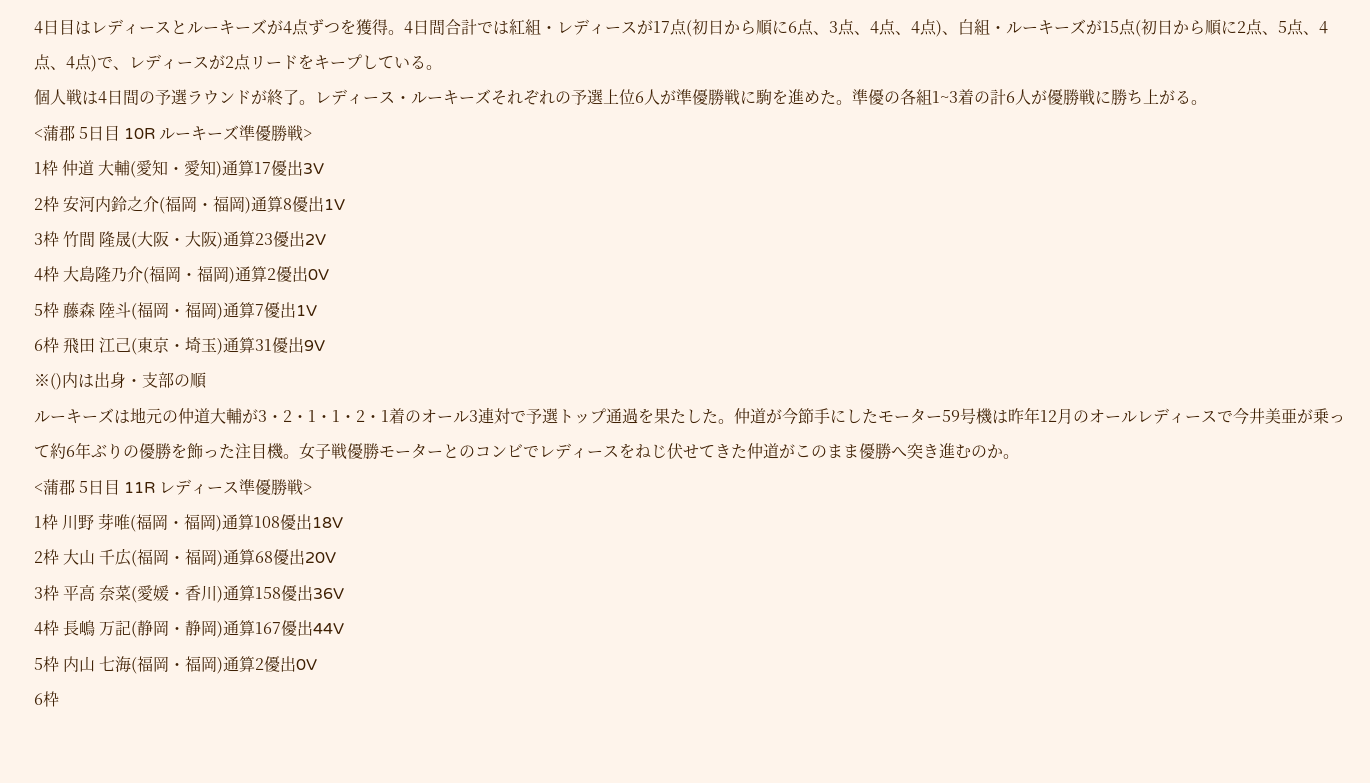4日目はレディースとルーキーズが4点ずつを獲得。4日間合計では紅組・レディースが17点(初日から順に6点、3点、4点、4点)、白組・ルーキーズが15点(初日から順に2点、5点、4点、4点)で、レディースが2点リードをキープしている。
個人戦は4日間の予選ラウンドが終了。レディース・ルーキーズそれぞれの予選上位6人が準優勝戦に駒を進めた。準優の各組1~3着の計6人が優勝戦に勝ち上がる。
<蒲郡 5日目 10R ルーキーズ準優勝戦>
1枠 仲道 大輔(愛知・愛知)通算17優出3V
2枠 安河内鈴之介(福岡・福岡)通算8優出1V
3枠 竹間 隆晟(大阪・大阪)通算23優出2V
4枠 大島隆乃介(福岡・福岡)通算2優出0V
5枠 藤森 陸斗(福岡・福岡)通算7優出1V
6枠 飛田 江己(東京・埼玉)通算31優出9V
※()内は出身・支部の順
ルーキーズは地元の仲道大輔が3・2・1・1・2・1着のオール3連対で予選トップ通過を果たした。仲道が今節手にしたモーター59号機は昨年12月のオールレディースで今井美亜が乗って約6年ぶりの優勝を飾った注目機。女子戦優勝モーターとのコンビでレディースをねじ伏せてきた仲道がこのまま優勝へ突き進むのか。
<蒲郡 5日目 11R レディース準優勝戦>
1枠 川野 芽唯(福岡・福岡)通算108優出18V
2枠 大山 千広(福岡・福岡)通算68優出20V
3枠 平高 奈菜(愛媛・香川)通算158優出36V
4枠 長嶋 万記(静岡・静岡)通算167優出44V
5枠 内山 七海(福岡・福岡)通算2優出0V
6枠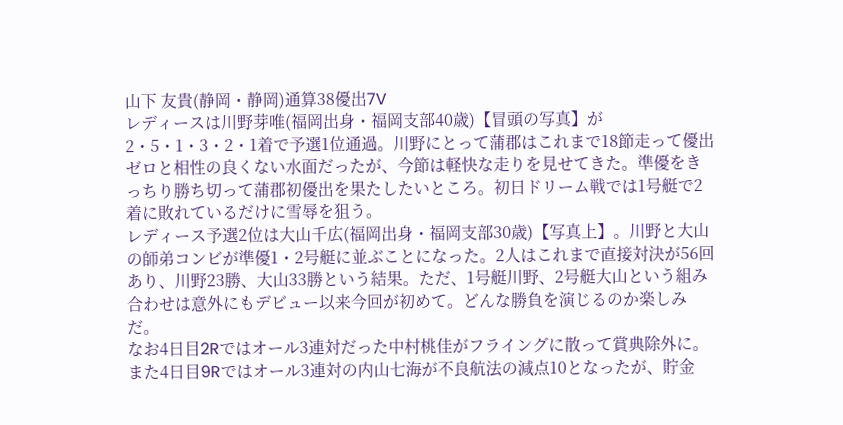山下 友貴(静岡・静岡)通算38優出7V
レディースは川野芽唯(福岡出身・福岡支部40歳)【冒頭の写真】が2・5・1・3・2・1着で予選1位通過。川野にとって蒲郡はこれまで18節走って優出ゼロと相性の良くない水面だったが、今節は軽快な走りを見せてきた。準優をきっちり勝ち切って蒲郡初優出を果たしたいところ。初日ドリーム戦では1号艇で2着に敗れているだけに雪辱を狙う。
レディース予選2位は大山千広(福岡出身・福岡支部30歳)【写真上】。川野と大山の師弟コンビが準優1・2号艇に並ぶことになった。2人はこれまで直接対決が56回あり、川野23勝、大山33勝という結果。ただ、1号艇川野、2号艇大山という組み合わせは意外にもデビュー以来今回が初めて。どんな勝負を演じるのか楽しみだ。
なお4日目2Rではオール3連対だった中村桃佳がフライングに散って賞典除外に。また4日目9Rではオール3連対の内山七海が不良航法の減点10となったが、貯金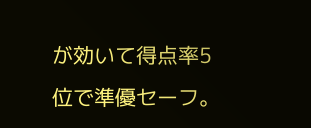が効いて得点率5位で準優セーフ。